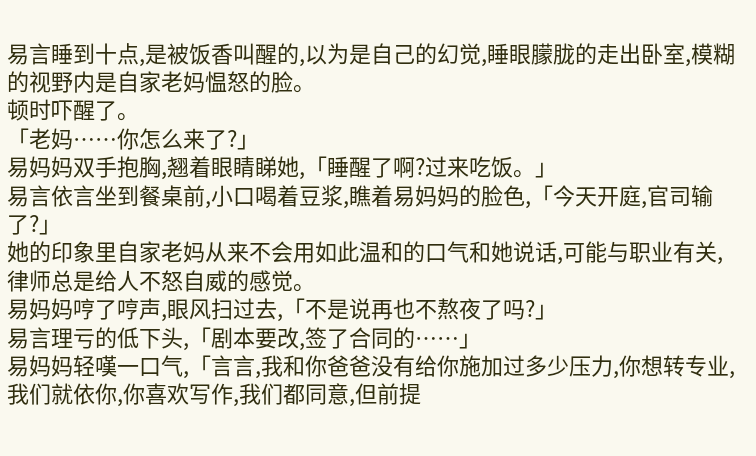易言睡到十点,是被饭香叫醒的,以为是自己的幻觉,睡眼朦胧的走出卧室,模糊的视野内是自家老妈愠怒的脸。
顿时吓醒了。
「老妈……你怎么来了?」
易妈妈双手抱胸,翘着眼睛睇她,「睡醒了啊?过来吃饭。」
易言依言坐到餐桌前,小口喝着豆浆,瞧着易妈妈的脸色,「今天开庭,官司输了?」
她的印象里自家老妈从来不会用如此温和的口气和她说话,可能与职业有关,律师总是给人不怒自威的感觉。
易妈妈哼了哼声,眼风扫过去,「不是说再也不熬夜了吗?」
易言理亏的低下头,「剧本要改,签了合同的……」
易妈妈轻嘆一口气,「言言,我和你爸爸没有给你施加过多少压力,你想转专业,我们就依你,你喜欢写作,我们都同意,但前提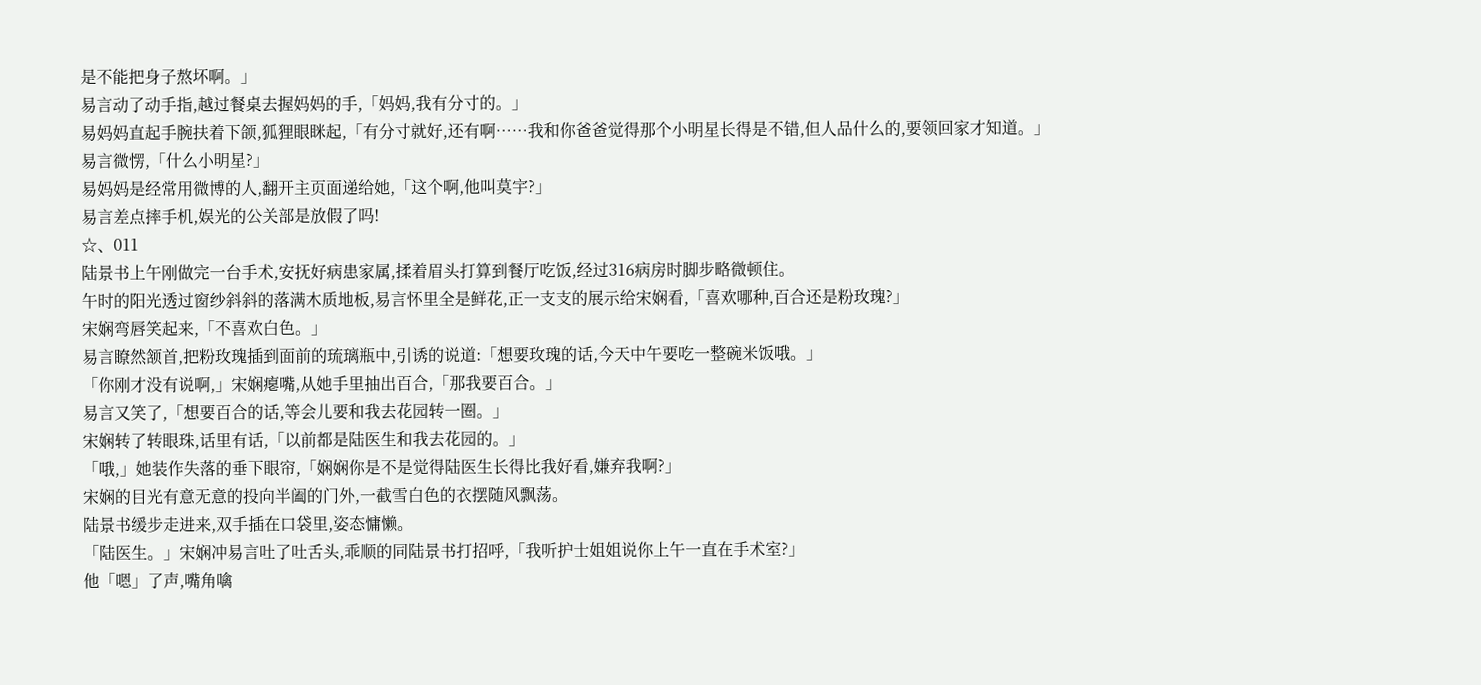是不能把身子熬坏啊。」
易言动了动手指,越过餐桌去握妈妈的手,「妈妈,我有分寸的。」
易妈妈直起手腕扶着下颌,狐狸眼眯起,「有分寸就好,还有啊……我和你爸爸觉得那个小明星长得是不错,但人品什么的,要领回家才知道。」
易言微愣,「什么小明星?」
易妈妈是经常用微博的人,翻开主页面递给她,「这个啊,他叫莫宇?」
易言差点摔手机,娱光的公关部是放假了吗!
☆、011
陆景书上午刚做完一台手术,安抚好病患家属,揉着眉头打算到餐厅吃饭,经过316病房时脚步略微顿住。
午时的阳光透过窗纱斜斜的落满木质地板,易言怀里全是鲜花,正一支支的展示给宋娴看,「喜欢哪种,百合还是粉玫瑰?」
宋娴弯唇笑起来,「不喜欢白色。」
易言瞭然颔首,把粉玫瑰插到面前的琉璃瓶中,引诱的说道:「想要玫瑰的话,今天中午要吃一整碗米饭哦。」
「你刚才没有说啊,」宋娴瘪嘴,从她手里抽出百合,「那我要百合。」
易言又笑了,「想要百合的话,等会儿要和我去花园转一圈。」
宋娴转了转眼珠,话里有话,「以前都是陆医生和我去花园的。」
「哦,」她装作失落的垂下眼帘,「娴娴你是不是觉得陆医生长得比我好看,嫌弃我啊?」
宋娴的目光有意无意的投向半阖的门外,一截雪白色的衣摆随风飘荡。
陆景书缓步走进来,双手插在口袋里,姿态慵懒。
「陆医生。」宋娴冲易言吐了吐舌头,乖顺的同陆景书打招呼,「我听护士姐姐说你上午一直在手术室?」
他「嗯」了声,嘴角噙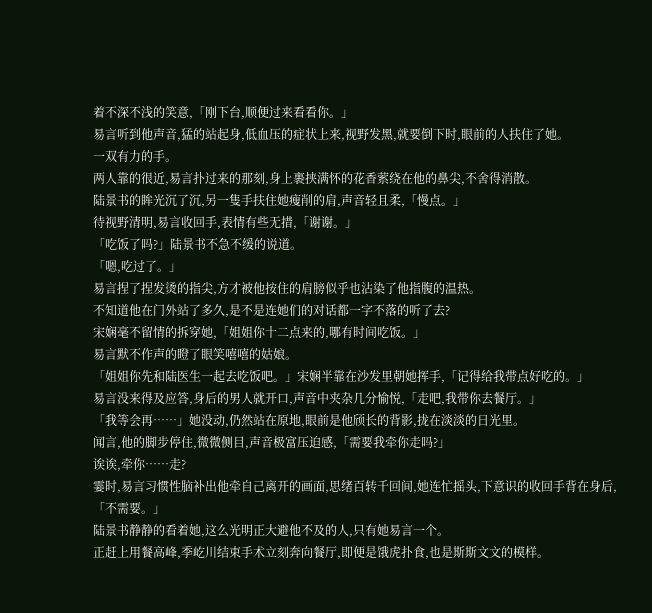着不深不浅的笑意,「刚下台,顺便过来看看你。」
易言听到他声音,猛的站起身,低血压的症状上来,视野发黑,就要倒下时,眼前的人扶住了她。
一双有力的手。
两人靠的很近,易言扑过来的那刻,身上裹挟满怀的花香萦绕在他的鼻尖,不舍得消散。
陆景书的眸光沉了沉,另一隻手扶住她瘦削的肩,声音轻且柔,「慢点。」
待视野清明,易言收回手,表情有些无措,「谢谢。」
「吃饭了吗?」陆景书不急不缓的说道。
「嗯,吃过了。」
易言捏了捏发烫的指尖,方才被他按住的肩膀似乎也沾染了他指腹的温热。
不知道他在门外站了多久,是不是连她们的对话都一字不落的听了去?
宋娴毫不留情的拆穿她,「姐姐你十二点来的,哪有时间吃饭。」
易言默不作声的瞪了眼笑嘻嘻的姑娘。
「姐姐你先和陆医生一起去吃饭吧。」宋娴半靠在沙发里朝她挥手,「记得给我带点好吃的。」
易言没来得及应答,身后的男人就开口,声音中夹杂几分愉悦,「走吧,我带你去餐厅。」
「我等会再……」她没动,仍然站在原地,眼前是他颀长的背影,拢在淡淡的日光里。
闻言,他的脚步停住,微微侧目,声音极富压迫感,「需要我牵你走吗?」
诶诶,牵你……走?
霎时,易言习惯性脑补出他牵自己离开的画面,思绪百转千回间,她连忙摇头,下意识的收回手背在身后,「不需要。」
陆景书静静的看着她,这么光明正大避他不及的人,只有她易言一个。
正赶上用餐高峰,季屹川结束手术立刻奔向餐厅,即便是饿虎扑食,也是斯斯文文的模样。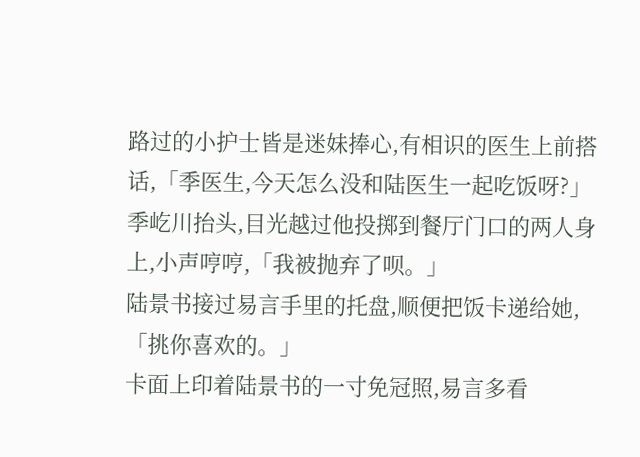路过的小护士皆是迷妹捧心,有相识的医生上前搭话,「季医生,今天怎么没和陆医生一起吃饭呀?」
季屹川抬头,目光越过他投掷到餐厅门口的两人身上,小声哼哼,「我被抛弃了呗。」
陆景书接过易言手里的托盘,顺便把饭卡递给她,「挑你喜欢的。」
卡面上印着陆景书的一寸免冠照,易言多看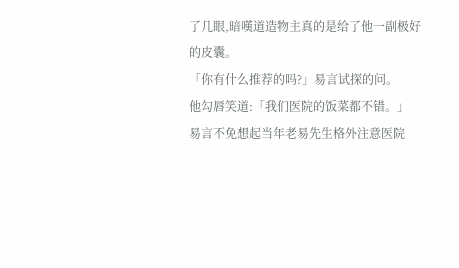了几眼,暗嘆道造物主真的是给了他一副极好的皮囊。
「你有什么推荐的吗?」易言试探的问。
他勾唇笑道:「我们医院的饭菜都不错。」
易言不免想起当年老易先生格外注意医院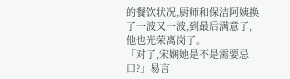的餐饮状况,厨师和保洁阿姨换了一波又一波,到最后满意了,他也光荣离岗了。
「对了,宋娴她是不是需要忌口?」易言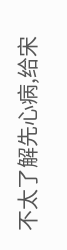不太了解先心病,给宋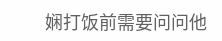娴打饭前需要问问他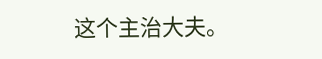这个主治大夫。